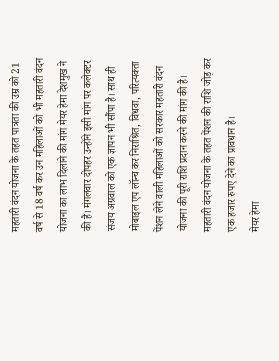महतारी वंदन योजना के तहत पात्रता की उम्र को 21 वर्ष से 18 वर्ष कर उन महिलाओं को भी महतारी वंदन योजना का लाभ दिलाने की मांग मेयर हेमा देशमुख ने की है। मंगलवार दोपहर उन्होंने इसी मांग पर कलेक्टर संजय अग्रवाल को एक ज्ञापन भी सौंपा है। साथ ही मोबाइल एप लॉन्च कर निराश्रित, विधवा, परित्यक्ता पेंशन लेने वाली महिलाओं को सरकार महतारी वंदन योजना की पूरी राशि प्रदान करने की मांग की है। महतारी वंदन योजना के तहत पेंशन की राशि जोड़ कर एक हजार रुपए देने का प्रावधान है।
मेयर हेमा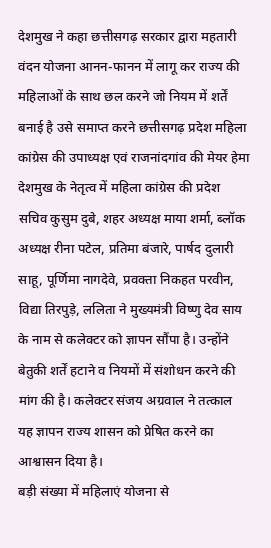देशमुख ने कहा छत्तीसगढ़ सरकार द्वारा महतारी वंदन योजना आनन-फानन में लागू कर राज्य की महिलाओं के साथ छल करने जो नियम में शर्तें बनाई है उसे समाप्त करने छत्तीसगढ़ प्रदेश महिला कांग्रेस की उपाध्यक्ष एवं राजनांदगांव की मेयर हेमा देशमुख के नेतृत्व में महिला कांग्रेस की प्रदेश सचिव कुसुम दुबे, शहर अध्यक्ष माया शर्मा, ब्लॉक अध्यक्ष रीना पटेल, प्रतिमा बंजारे, पार्षद दुलारी साहू, पूर्णिमा नागदेवे, प्रवक्ता निकहत परवीन, विद्या तिरपुड़े, ललिता ने मुख्यमंत्री विष्णु देव साय के नाम से कलेक्टर को ज्ञापन सौंपा है। उन्होंने बेतुकी शर्तें हटाने व नियमों में संशोधन करने की मांग की है। कलेक्टर संजय अग्रवाल ने तत्काल यह ज्ञापन राज्य शासन को प्रेषित करने का आश्वासन दिया है।
बड़ी संख्या में महिलाएं योजना से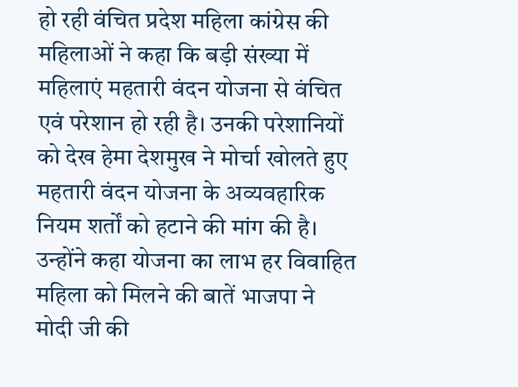हो रही वंचित प्रदेश महिला कांग्रेस की महिलाओं ने कहा कि बड़ी संख्या में महिलाएं महतारी वंदन योजना से वंचित एवं परेशान हो रही है। उनकी परेशानियों को देख हेमा देशमुख ने मोर्चा खोलते हुए महतारी वंदन योजना के अव्यवहारिक नियम शर्तों को हटाने की मांग की है। उन्होंने कहा योजना का लाभ हर विवाहित महिला को मिलने की बातें भाजपा ने मोदी जी की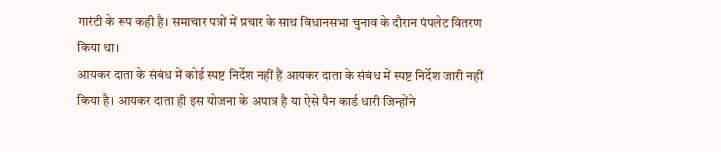गारंटी के रूप कही है। समाचार पत्रों में प्रचार के साथ विधानसभा चुनाव के दौरान पंपलेट वितरण किया था।
आयकर दाता के संबंध में कोई स्पष्ट निर्देश नहीं हैं आयकर दाता के संबंध में स्पष्ट निर्देश जारी नहीं किया है। आयकर दाता ही इस योजना के अपात्र है या ऐसे पैन कार्ड धारी जिन्होंने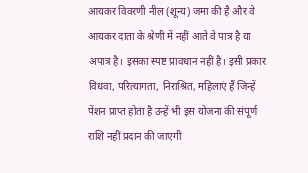आयकर विवरणी नील (शून्य) जमा की है और वे आयकर दाता के श्रेणी में नहीं आते वे पात्र है या अपात्र है। इसका स्पष्ट प्रावधान नहीं है। इसी प्रकार विधवा, परित्यागता, निराश्रित, महिलाएं हैं जिन्हें पेंशन प्राप्त होता है उन्हें भी इस योजना की संपूर्ण राशि नहीं प्रदान की जाएगी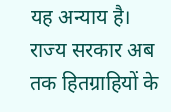यह अन्याय है। राज्य सरकार अब तक हितग्राहियों के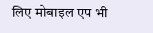लिए मोबाइल एप भी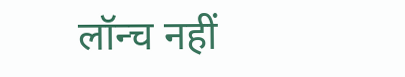लॉन्च नहीं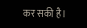कर सकी है।